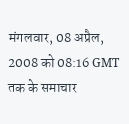मंगलवार, 08 अप्रैल, 2008 को 08:16 GMT तक के समाचार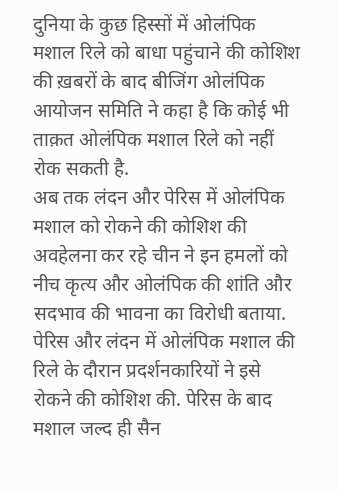दुनिया के कुछ हिस्सों में ओलंपिक मशाल रिले को बाधा पहुंचाने की कोशिश की ख़बरों के बाद बीजिंग ओलंपिक आयोजन समिति ने कहा है कि कोई भी ताक़त ओलंपिक मशाल रिले को नहीं रोक सकती है.
अब तक लंदन और पेरिस में ओलंपिक मशाल को रोकने की कोशिश की अवहेलना कर रहे चीन ने इन हमलों को नीच कृत्य और ओलंपिक की शांति और सदभाव की भावना का विरोधी बताया.
पेरिस और लंदन में ओलंपिक मशाल की रिले के दौरान प्रदर्शनकारियों ने इसे रोकने की कोशिश की. पेरिस के बाद मशाल जल्द ही सैन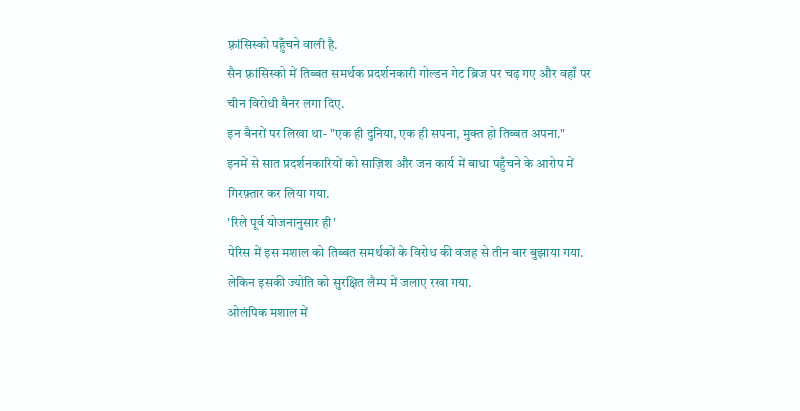फ़्रांसिस्को पहुँचने वाली है.
सैन फ़्रांसिस्को में तिब्बत समर्थक प्रदर्शनकारी गोल्डन गेट ब्रिज पर चढ़ गए और वहाँ पर चीन विरोधी बैनर लगा दिए.
इन बैनरों पर लिखा था- "एक ही दुनिया, एक ही सपना, मुक्त हो तिब्बत अपना."
इनमें से सात प्रदर्शनकारियों को साज़िश और जन कार्य में बाधा पहुँचने के आरोप में गिरफ़्तार कर लिया गया.
'रिले पूर्व योजनानुसार ही'
पेरिस में इस मशाल को तिब्बत समर्थकों के विरोध की वजह से तीन बार बुझाया गया. लेकिन इसकी ज्योति को सुरक्षित लैम्प में जलाए रखा गया.
ओलंपिक मशाल में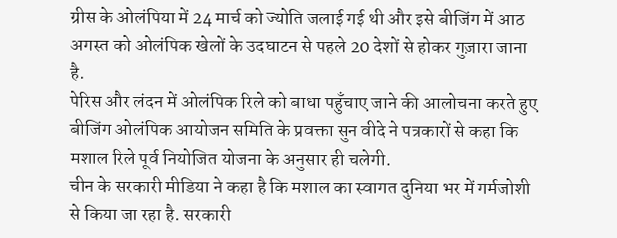ग्रीस के ओलंपिया में 24 मार्च को ज्योति जलाई गई थी और इसे बीजिंग में आठ अगस्त को ओलंपिक खेलों के उदघाटन से पहले 20 देशों से होकर गुज़ारा जाना है.
पेरिस और लंदन में ओलंपिक रिले को बाधा पहुँचाए जाने की आलोचना करते हुए बीजिंग ओलंपिक आयोजन समिति के प्रवक्ता सुन वीदे ने पत्रकारों से कहा कि मशाल रिले पूर्व नियोजित योजना के अनुसार ही चलेगी.
चीन के सरकारी मीडिया ने कहा है कि मशाल का स्वागत दुनिया भर में गर्मजोशी से किया जा रहा है. सरकारी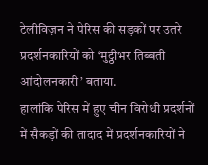टेलीविज़न ने पेरिस की सड़कों पर उतरे प्रदर्शनकारियों को ‘मुट्ठीभर तिब्बती आंदोलनकारी’ बताया.
हालांकि पेरिस में हुए चीन विरोधी प्रदर्शनों में सैकड़ों की तादाद में प्रदर्शनकारियों ने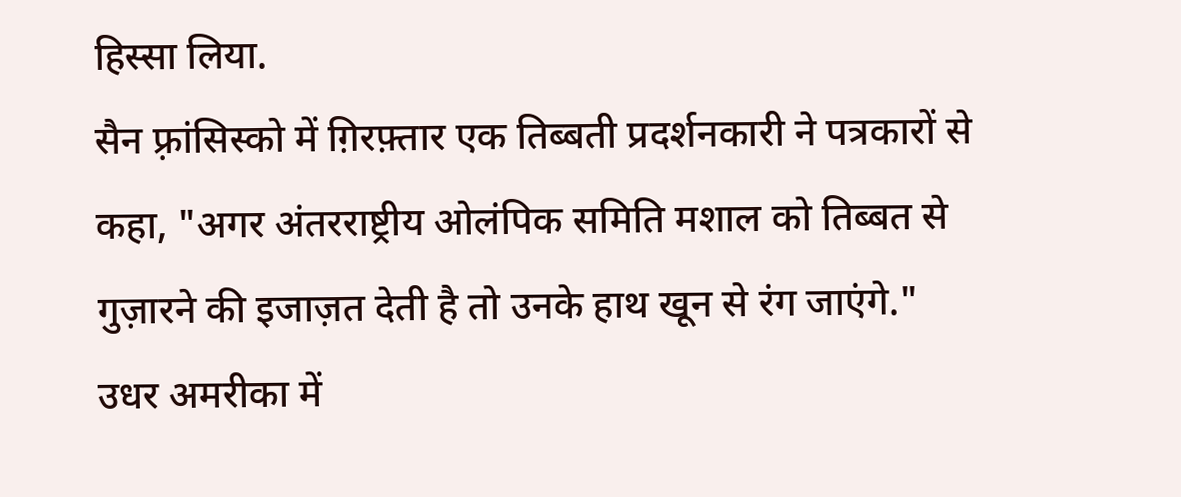हिस्सा लिया.
सैन फ़्रांसिस्को में ग़िरफ़्तार एक तिब्बती प्रदर्शनकारी ने पत्रकारों से कहा, "अगर अंतरराष्ट्रीय ओलंपिक समिति मशाल को तिब्बत से गुज़ारने की इजाज़त देती है तो उनके हाथ खून से रंग जाएंगे."
उधर अमरीका में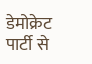डेमोक्रेट पार्टी से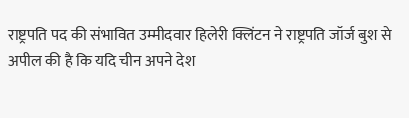राष्ट्रपति पद की संभावित उम्मीदवार हिलेरी क्लिंटन ने राष्ट्रपति जॉर्ज बुश से अपील की है कि यदि चीन अपने देश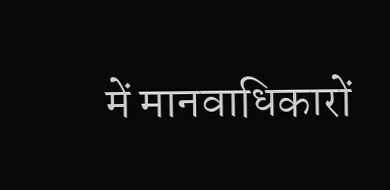में मानवाधिकारों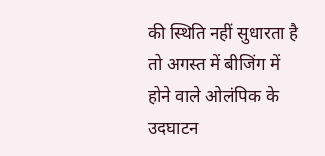की स्थिति नहीं सुधारता है तो अगस्त में बीजिंग में होने वाले ओलंपिक के उदघाटन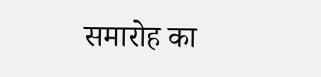समारोह का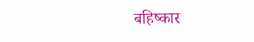बहिष्कार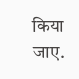किया जाए.